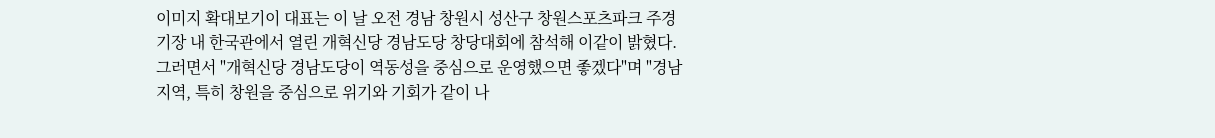이미지 확대보기이 대표는 이 날 오전 경남 창원시 성산구 창원스포츠파크 주경기장 내 한국관에서 열린 개혁신당 경남도당 창당대회에 참석해 이같이 밝혔다.
그러면서 "개혁신당 경남도당이 역동성을 중심으로 운영했으면 좋겠다"며 "경남 지역, 특히 창원을 중심으로 위기와 기회가 같이 나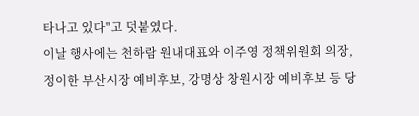타나고 있다"고 덧붙였다.
이날 행사에는 천하람 원내대표와 이주영 정책위원회 의장, 정이한 부산시장 예비후보, 강명상 창원시장 예비후보 등 당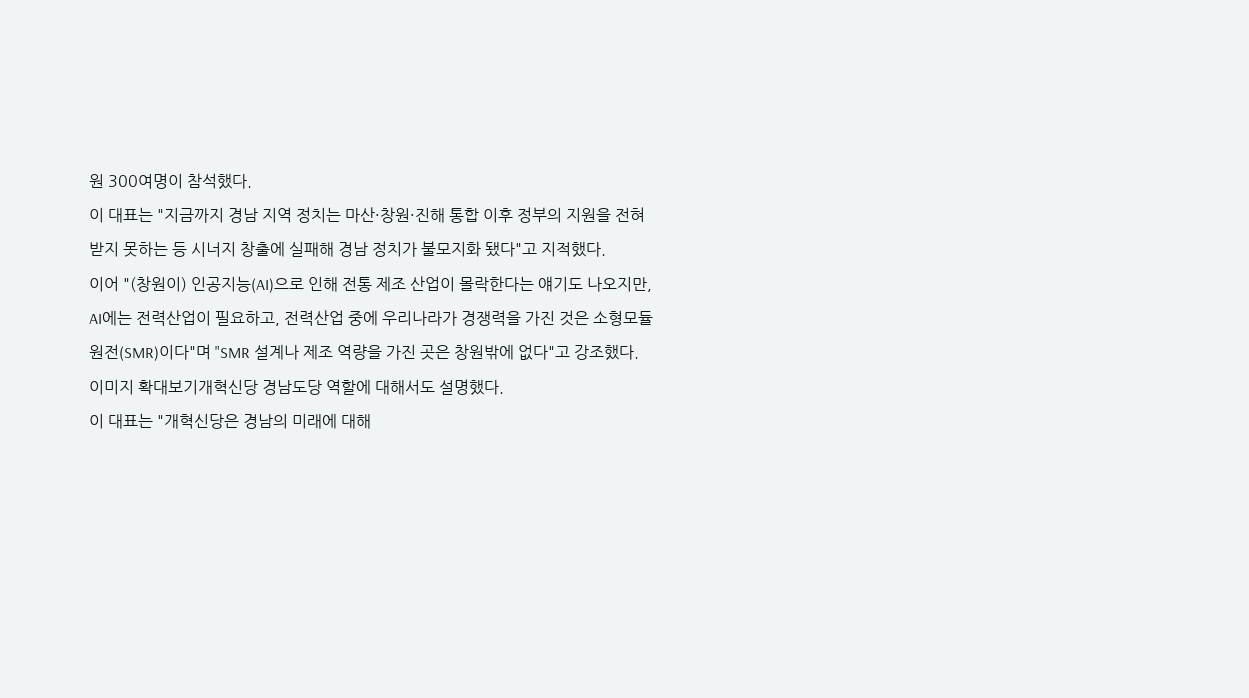원 300여명이 참석했다.
이 대표는 "지금까지 경남 지역 정치는 마산·창원·진해 통합 이후 정부의 지원을 전혀 받지 못하는 등 시너지 창출에 실패해 경남 정치가 불모지화 됐다"고 지적했다.
이어 "(창원이) 인공지능(AI)으로 인해 전통 제조 산업이 몰락한다는 얘기도 나오지만, AI에는 전력산업이 필요하고, 전력산업 중에 우리나라가 경쟁력을 가진 것은 소형모듈원전(SMR)이다"며 "SMR 설계나 제조 역량을 가진 곳은 창원밖에 없다"고 강조했다.
이미지 확대보기개혁신당 경남도당 역할에 대해서도 설명했다.
이 대표는 "개혁신당은 경남의 미래에 대해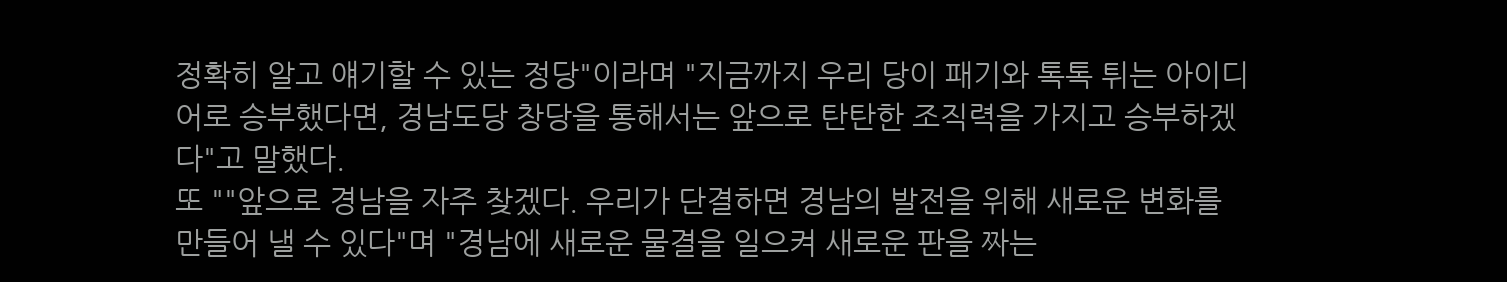정확히 알고 얘기할 수 있는 정당"이라며 "지금까지 우리 당이 패기와 톡톡 튀는 아이디어로 승부했다면, 경남도당 창당을 통해서는 앞으로 탄탄한 조직력을 가지고 승부하겠다"고 말했다.
또 ""앞으로 경남을 자주 찾겠다. 우리가 단결하면 경남의 발전을 위해 새로운 변화를 만들어 낼 수 있다"며 "경남에 새로운 물결을 일으켜 새로운 판을 짜는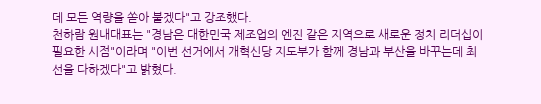데 모든 역량을 쏟아 붙겠다"고 강조했다.
천하람 원내대표는 "경남은 대한민국 제조업의 엔진 같은 지역으로 새로운 정치 리더십이 필요한 시점"이라며 "이번 선거에서 개혁신당 지도부가 함께 경남과 부산을 바꾸는데 최선을 다하겠다"고 밝혔다.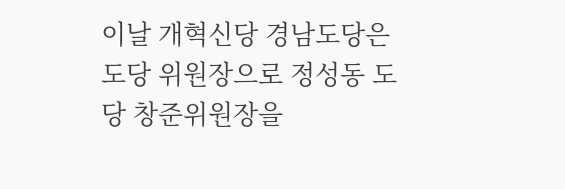이날 개혁신당 경남도당은 도당 위원장으로 정성동 도당 창준위원장을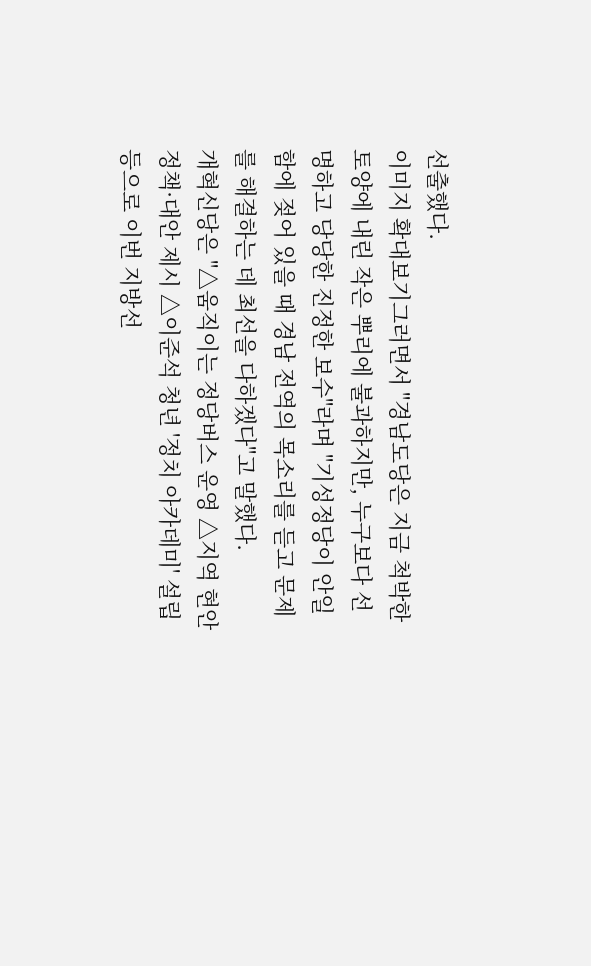선출했다.
이미지 확대보기그러면서 "경남도당은 지금 척박한 토양에 내린 작은 뿌리에 불과하지만, 누구보다 선명하고 당당한 진정한 보수"라며 "기성정당이 안일함에 젖어 있을 때 경남 전역의 목소리를 듣고 문제를 해결하는 데 최선을 다하겠다"고 말했다.
개혁신당은 "△움직이는 정당버스 운영 △지역 현안 정책·대안 제시 △이준석 청년 '정치 아카데미' 설립 등으로 이번 지방선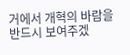거에서 개혁의 바람을 반드시 보여주겠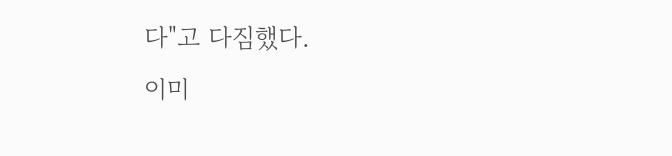다"고 다짐했다.
이미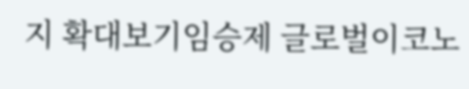지 확대보기임승제 글로벌이코노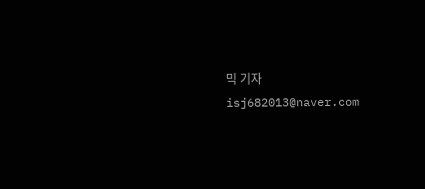믹 기자 isj682013@naver.com